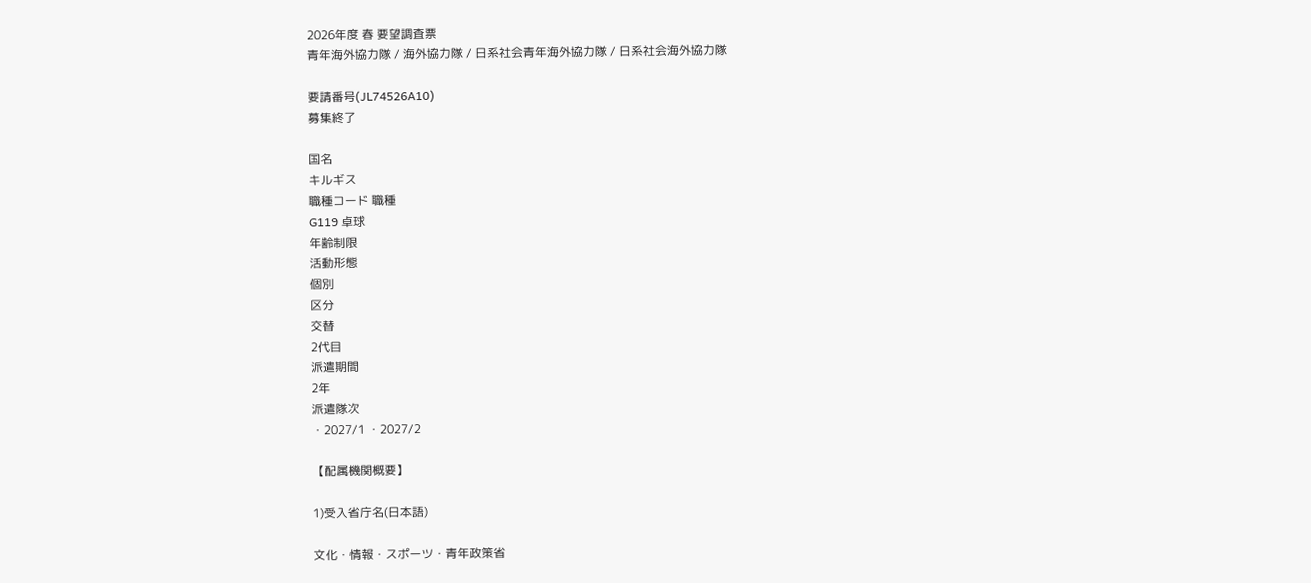2026年度 春 要望調査票
青年海外協力隊 / 海外協力隊 / 日系社会青年海外協力隊 / 日系社会海外協力隊

要請番号(JL74526A10)
募集終了

国名
キルギス
職種コード 職種
G119 卓球
年齢制限
活動形態
個別
区分
交替
2代目
派遣期間
2年
派遣隊次
・2027/1 ・2027/2

【配属機関概要】

1)受入省庁名(日本語)

文化・情報・スポーツ・青年政策省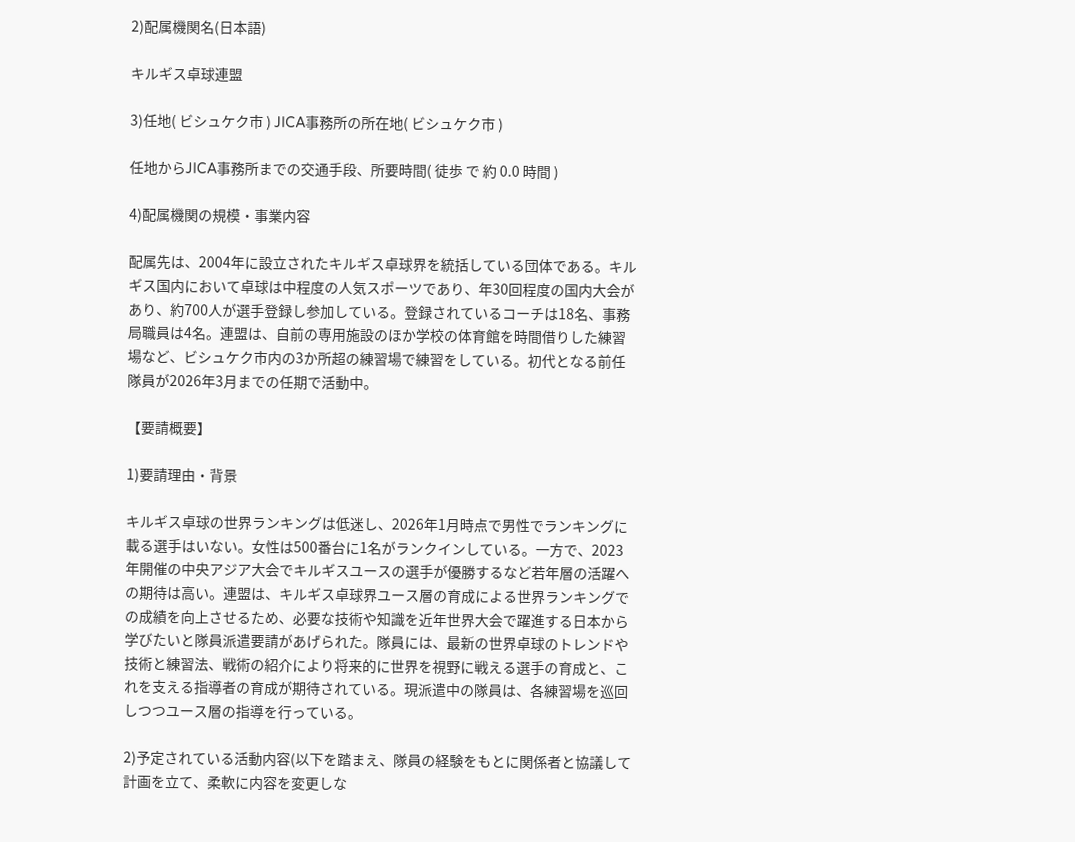2)配属機関名(日本語)

キルギス卓球連盟

3)任地( ビシュケク市 ) JICA事務所の所在地( ビシュケク市 )

任地からJICA事務所までの交通手段、所要時間( 徒歩 で 約 0.0 時間 )

4)配属機関の規模・事業内容

配属先は、2004年に設立されたキルギス卓球界を統括している団体である。キルギス国内において卓球は中程度の人気スポーツであり、年30回程度の国内大会があり、約700人が選手登録し参加している。登録されているコーチは18名、事務局職員は4名。連盟は、自前の専用施設のほか学校の体育館を時間借りした練習場など、ビシュケク市内の3か所超の練習場で練習をしている。初代となる前任隊員が2026年3月までの任期で活動中。

【要請概要】

1)要請理由・背景

キルギス卓球の世界ランキングは低迷し、2026年1月時点で男性でランキングに載る選手はいない。女性は500番台に1名がランクインしている。一方で、2023年開催の中央アジア大会でキルギスユースの選手が優勝するなど若年層の活躍への期待は高い。連盟は、キルギス卓球界ユース層の育成による世界ランキングでの成績を向上させるため、必要な技術や知識を近年世界大会で躍進する日本から学びたいと隊員派遣要請があげられた。隊員には、最新の世界卓球のトレンドや技術と練習法、戦術の紹介により将来的に世界を視野に戦える選手の育成と、これを支える指導者の育成が期待されている。現派遣中の隊員は、各練習場を巡回しつつユース層の指導を行っている。

2)予定されている活動内容(以下を踏まえ、隊員の経験をもとに関係者と協議して計画を立て、柔軟に内容を変更しな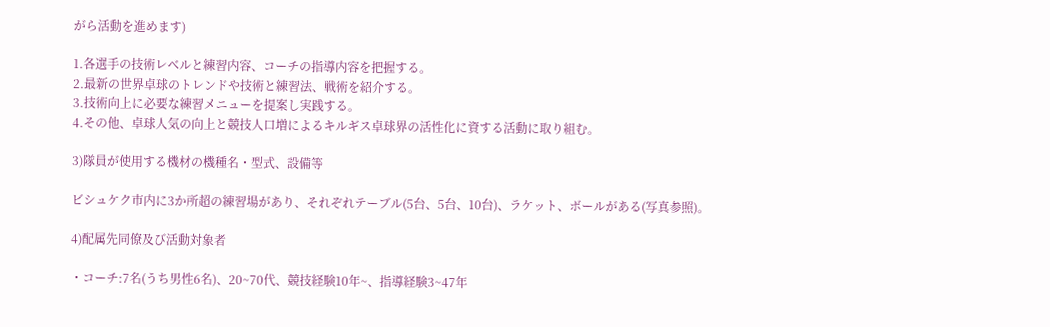がら活動を進めます)

1.各選手の技術レベルと練習内容、コーチの指導内容を把握する。
2.最新の世界卓球のトレンドや技術と練習法、戦術を紹介する。
3.技術向上に必要な練習メニューを提案し実践する。
4.その他、卓球人気の向上と競技人口増によるキルギス卓球界の活性化に資する活動に取り組む。

3)隊員が使用する機材の機種名・型式、設備等

ビシュケク市内に3か所超の練習場があり、それぞれテーブル(5台、5台、10台)、ラケット、ボールがある(写真参照)。

4)配属先同僚及び活動対象者

・コーチ:7名(うち男性6名)、20~70代、競技経験10年~、指導経験3~47年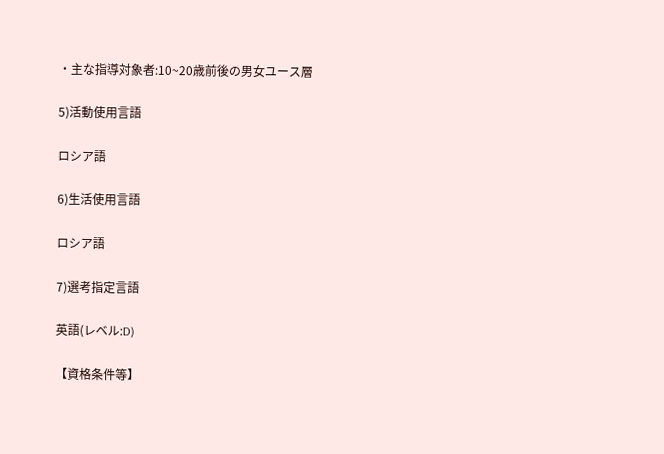・主な指導対象者:10~20歳前後の男女ユース層

5)活動使用言語

ロシア語

6)生活使用言語

ロシア語

7)選考指定言語

英語(レベル:D)

【資格条件等】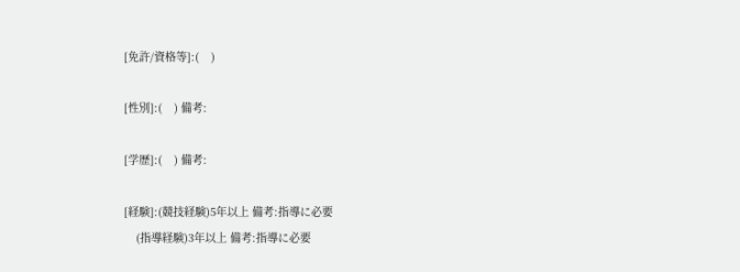[免許/資格等]:(    )

[性別]:(    ) 備考:

[学歴]:(    ) 備考:

[経験]:(競技経験)5年以上 備考:指導に必要
    (指導経験)3年以上 備考:指導に必要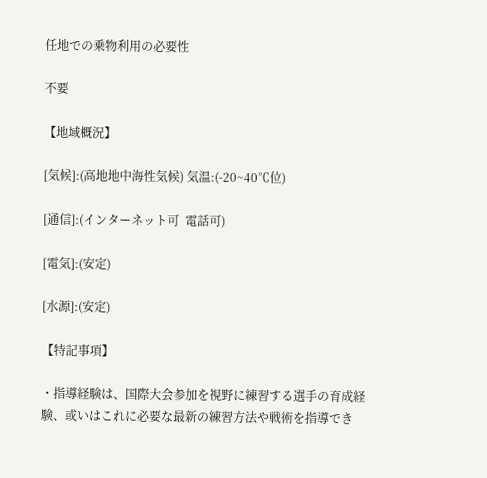任地での乗物利用の必要性

不要

【地域概況】

[気候]:(高地地中海性気候) 気温:(-20~40℃位)

[通信]:(インターネット可  電話可)

[電気]:(安定)

[水源]:(安定)

【特記事項】

・指導経験は、国際大会参加を視野に練習する選手の育成経験、或いはこれに必要な最新の練習方法や戦術を指導でき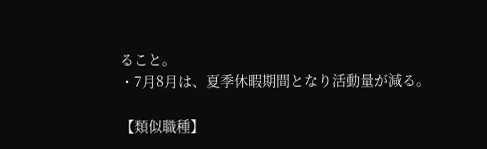ること。
・7月8月は、夏季休暇期間となり活動量が減る。

【類似職種】